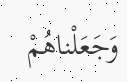وَجَعَلْناهُمْ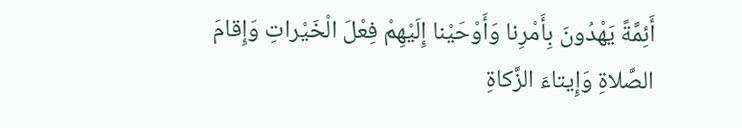أَئِمَّةً يَهْدُونَ بِأَمْرِنا وَأَوْحَيْنا إِلَيْهِمْ فِعْلَ الْخَيْراتِ وَإِقامَ الصَّلاةِ وَإِيتاءَ الزَّكاةِ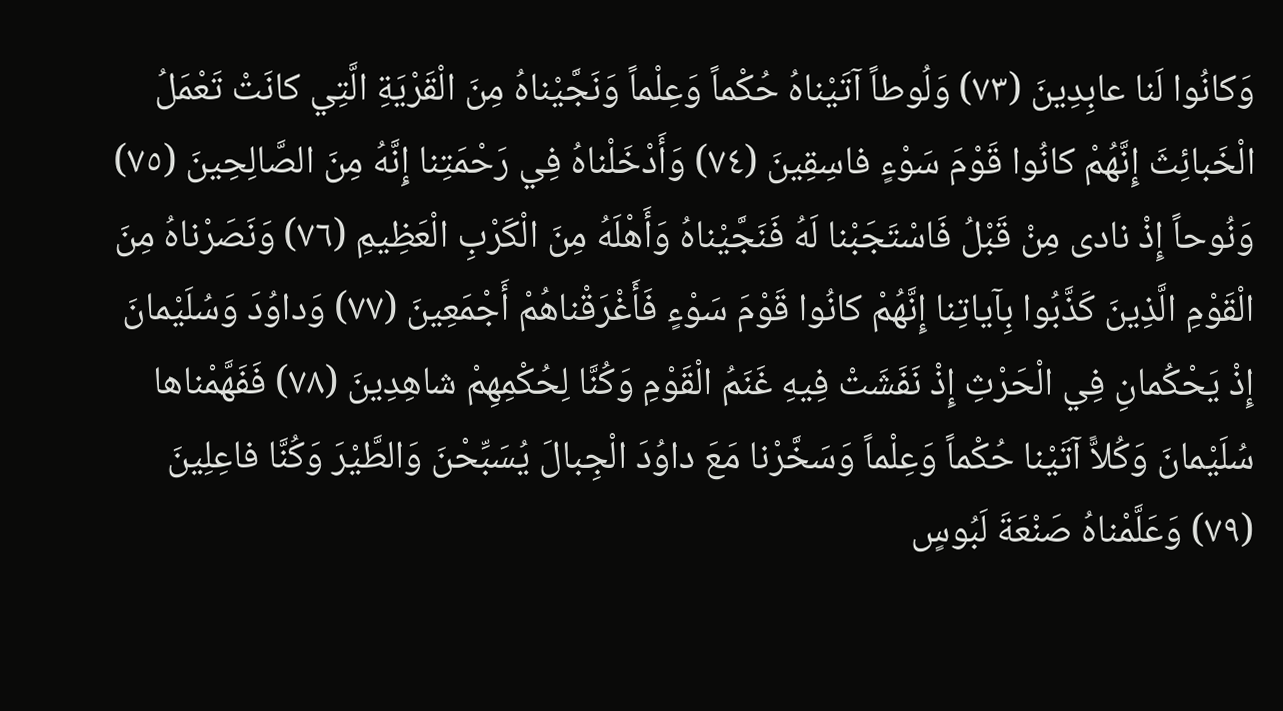وَكانُوا لَنا عابِدِينَ (٧٣) وَلُوطاً آتَيْناهُ حُكْماً وَعِلْماً وَنَجَّيْناهُ مِنَ الْقَرْيَةِ الَّتِي كانَتْ تَعْمَلُ الْخَبائِثَ إِنَّهُمْ كانُوا قَوْمَ سَوْءٍ فاسِقِينَ (٧٤) وَأَدْخَلْناهُ فِي رَحْمَتِنا إِنَّهُ مِنَ الصَّالِحِينَ (٧٥) وَنُوحاً إِذْ نادى مِنْ قَبْلُ فَاسْتَجَبْنا لَهُ فَنَجَّيْناهُ وَأَهْلَهُ مِنَ الْكَرْبِ الْعَظِيمِ (٧٦) وَنَصَرْناهُ مِنَ الْقَوْمِ الَّذِينَ كَذَّبُوا بِآياتِنا إِنَّهُمْ كانُوا قَوْمَ سَوْءٍ فَأَغْرَقْناهُمْ أَجْمَعِينَ (٧٧) وَداوُدَ وَسُلَيْمانَ إِذْ يَحْكُمانِ فِي الْحَرْثِ إِذْ نَفَشَتْ فِيهِ غَنَمُ الْقَوْمِ وَكُنَّا لِحُكْمِهِمْ شاهِدِينَ (٧٨) فَفَهَّمْناها سُلَيْمانَ وَكُلاًّ آتَيْنا حُكْماً وَعِلْماً وَسَخَّرْنا مَعَ داوُدَ الْجِبالَ يُسَبِّحْنَ وَالطَّيْرَ وَكُنَّا فاعِلِينَ (٧٩) وَعَلَّمْناهُ صَنْعَةَ لَبُوسٍ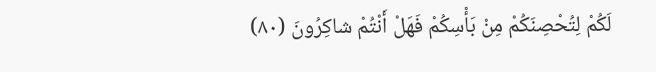لَكُمْ لِتُحْصِنَكُمْ مِنْ بَأْسِكُمْ فَهَلْ أَنْتُمْ شاكِرُونَ (٨٠)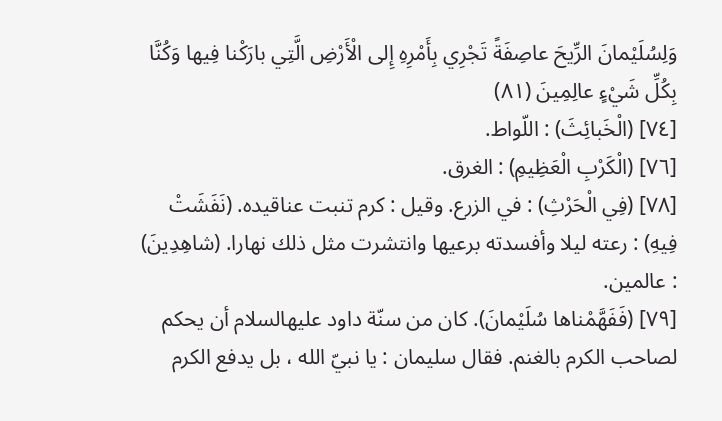وَلِسُلَيْمانَ الرِّيحَ عاصِفَةً تَجْرِي بِأَمْرِهِ إِلى الْأَرْضِ الَّتِي بارَكْنا فِيها وَكُنَّا بِكُلِّ شَيْءٍ عالِمِينَ (٨١)
[٧٤] (الْخَبائِثَ) : اللّواط.
[٧٦] (الْكَرْبِ الْعَظِيمِ) : الغرق.
[٧٨] (فِي الْحَرْثِ) : في الزرع. وقيل : كرم تنبت عناقيده. (نَفَشَتْ فِيهِ) : رعته ليلا وأفسدته برعيها وانتشرت مثل ذلك نهارا. (شاهِدِينَ) : عالمين.
[٧٩] (فَفَهَّمْناها سُلَيْمانَ). كان من سنّة داود عليهالسلام أن يحكم لصاحب الكرم بالغنم. فقال سليمان : يا نبيّ الله ، بل يدفع الكرم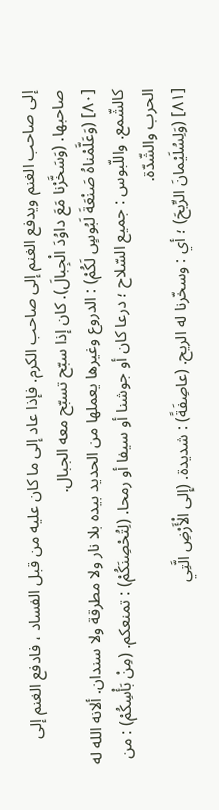إلى صاحب الغنم ويدفع الغنم إلى صاحب الكرم. فإذا عاد إلى ما كان عليه من قبل الفساد ، فادفع الغنم إلى صاحبها. (وَسَخَّرْنا مَعَ داوُدَ الْجِبالَ). كان إذا سبّح تسبّح معه الجبال.
[٨٠] (وَعَلَّمْناهُ صَنْعَةَ لَبُوسٍ لَكُمْ) : الدروع وغيرها يعملها من الحديد بيده بلا نار ولا مطرقة ولا سندان. ألانه الله له كالشّمع. واللّبوس : جميع السّلاح ؛ درعا كان أو جوشنا أو سيفا أو رمحا. (لِتُحْصِنَكُمْ) : تمنعكم. (مِنْ بَأْسِكُمْ) : من الحرب والشّدّة.
[٨١] (وَلِسُلَيْمانَ الرِّيحَ) ؛ أي : وسخّرنا له الريح. (عاصِفَةً) : شديدة. (إِلى الْأَرْضِ الَّتِي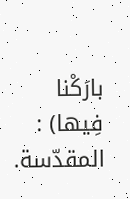بارَكْنا فِيها) : المقدّسة.